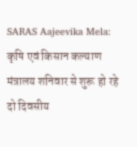SARAS Aajeevika Mela: कृषि एवं किसान कल्याण मंत्रालय शनिवार से शुरू हो रहे दो दिवसीय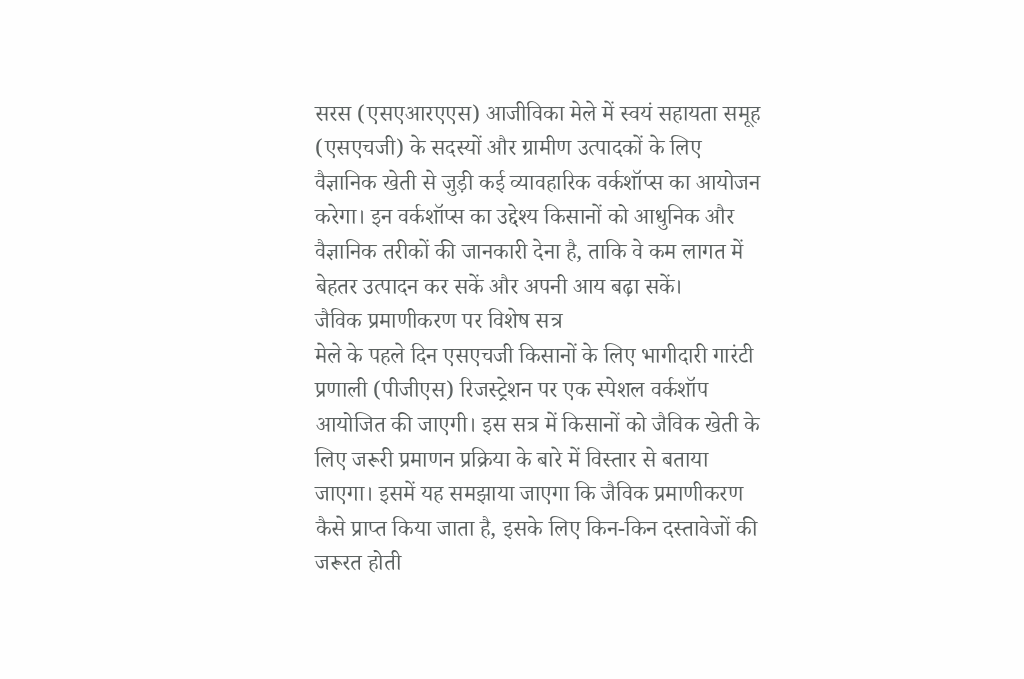सरस (एसएआरएएस) आजीविका मेले में स्वयं सहायता समूह (एसएचजी) के सदस्यों और ग्रामीण उत्पादकों के लिए वैज्ञानिक खेती से जुड़ी कई व्यावहारिक वर्कशॉप्स का आयोजन करेगा। इन वर्कशॉप्स का उद्देश्य किसानों को आधुनिक और वैज्ञानिक तरीकों की जानकारी देना है, ताकि वे कम लागत में बेहतर उत्पादन कर सकें और अपनी आय बढ़ा सकें।
जैविक प्रमाणीकरण पर विशेष सत्र
मेले के पहले दिन एसएचजी किसानों के लिए भागीदारी गारंटी प्रणाली (पीजीएस) रिजस्ट्रेशन पर एक स्पेशल वर्कशॉप आयोजित की जाएगी। इस सत्र में किसानों को जैविक खेती के लिए जरूरी प्रमाणन प्रक्रिया के बारे में विस्तार से बताया जाएगा। इसमें यह समझाया जाएगा कि जैविक प्रमाणीकरण कैसे प्राप्त किया जाता है, इसके लिए किन-किन दस्तावेजों की जरूरत होती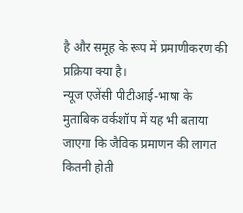है और समूह के रूप में प्रमाणीकरण की प्रक्रिया क्या है।
न्यूज एजेंसी पीटीआई-भाषा के मुताबिक वर्कशॉप में यह भी बताया जाएगा कि जैविक प्रमाणन की लागत कितनी होती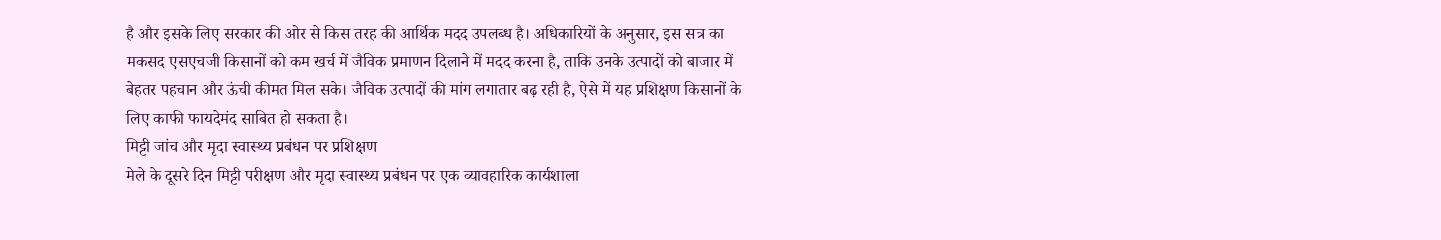है और इसके लिए सरकार की ओर से किस तरह की आर्थिक मदद उपलब्ध है। अधिकारियों के अनुसार, इस सत्र का मकसद एसएचजी किसानों को कम खर्च में जैविक प्रमाणन दिलाने में मदद करना है, ताकि उनके उत्पादों को बाजार में बेहतर पहचान और ऊंची कीमत मिल सके। जैविक उत्पादों की मांग लगातार बढ़ रही है, ऐसे में यह प्रशिक्षण किसानों के लिए काफी फायदेमंद साबित हो सकता है।
मिट्टी जांच और मृदा स्वास्थ्य प्रबंधन पर प्रशिक्षण
मेले के दूसरे दिन मिट्टी परीक्षण और मृदा स्वास्थ्य प्रबंधन पर एक व्यावहारिक कार्यशाला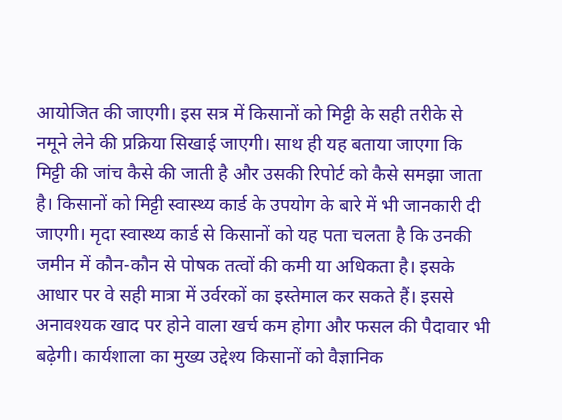आयोजित की जाएगी। इस सत्र में किसानों को मिट्टी के सही तरीके से नमूने लेने की प्रक्रिया सिखाई जाएगी। साथ ही यह बताया जाएगा कि मिट्टी की जांच कैसे की जाती है और उसकी रिपोर्ट को कैसे समझा जाता है। किसानों को मिट्टी स्वास्थ्य कार्ड के उपयोग के बारे में भी जानकारी दी जाएगी। मृदा स्वास्थ्य कार्ड से किसानों को यह पता चलता है कि उनकी जमीन में कौन-कौन से पोषक तत्वों की कमी या अधिकता है। इसके आधार पर वे सही मात्रा में उर्वरकों का इस्तेमाल कर सकते हैं। इससे अनावश्यक खाद पर होने वाला खर्च कम होगा और फसल की पैदावार भी बढ़ेगी। कार्यशाला का मुख्य उद्देश्य किसानों को वैज्ञानिक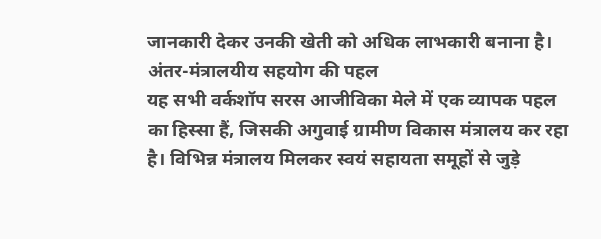जानकारी देकर उनकी खेती को अधिक लाभकारी बनाना है।
अंतर-मंत्रालयीय सहयोग की पहल
यह सभी वर्कशॉप सरस आजीविका मेले में एक व्यापक पहल का हिस्सा हैं, जिसकी अगुवाई ग्रामीण विकास मंत्रालय कर रहा है। विभिन्न मंत्रालय मिलकर स्वयं सहायता समूहों से जुड़े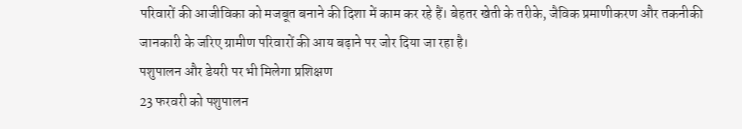परिवारों की आजीविका को मजबूत बनाने की दिशा में काम कर रहे हैं। बेहतर खेती के तरीके, जैविक प्रमाणीकरण और तकनीकी जानकारी के जरिए ग्रामीण परिवारों की आय बढ़ाने पर जोर दिया जा रहा है।
पशुपालन और डेयरी पर भी मिलेगा प्रशिक्षण
23 फरवरी को पशुपालन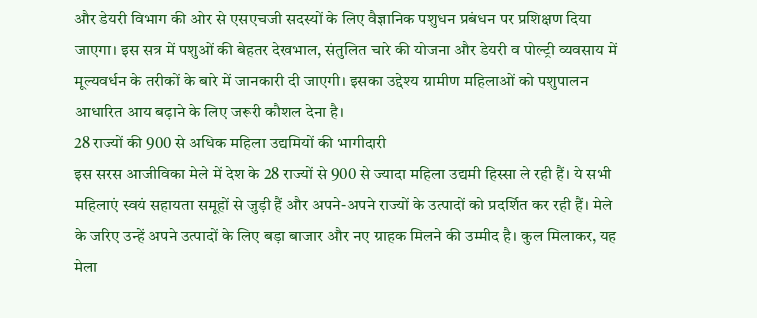और डेयरी विभाग की ओर से एसएचजी सदस्यों के लिए वैज्ञानिक पशुधन प्रबंधन पर प्रशिक्षण दिया जाएगा। इस सत्र में पशुओं की बेहतर देखभाल, संतुलित चारे की योजना और डेयरी व पोल्ट्री व्यवसाय में मूल्यवर्धन के तरीकों के बारे में जानकारी दी जाएगी। इसका उद्देश्य ग्रामीण महिलाओं को पशुपालन आधारित आय बढ़ाने के लिए जरूरी कौशल देना है।
28 राज्यों की 900 से अधिक महिला उद्यमियों की भागीदारी
इस सरस आजीविका मेले में देश के 28 राज्यों से 900 से ज्यादा महिला उद्यमी हिस्सा ले रही हैं। ये सभी महिलाएं स्वयं सहायता समूहों से जुड़ी हैं और अपने-अपने राज्यों के उत्पादों को प्रदर्शित कर रही हैं। मेले के जरिए उन्हें अपने उत्पादों के लिए बड़ा बाजार और नए ग्राहक मिलने की उम्मीद है। कुल मिलाकर, यह मेला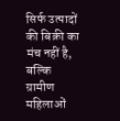सिर्फ उत्पादों की बिक्री का मंच नहीं है, बल्कि ग्रामीण महिलाओं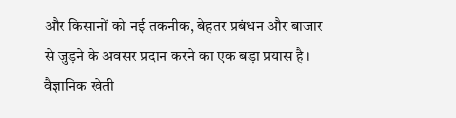और किसानों को नई तकनीक, बेहतर प्रबंधन और बाजार से जुड़ने के अवसर प्रदान करने का एक बड़ा प्रयास है। वैज्ञानिक खेती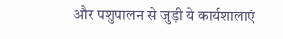और पशुपालन से जुड़ी ये कार्यशालाएं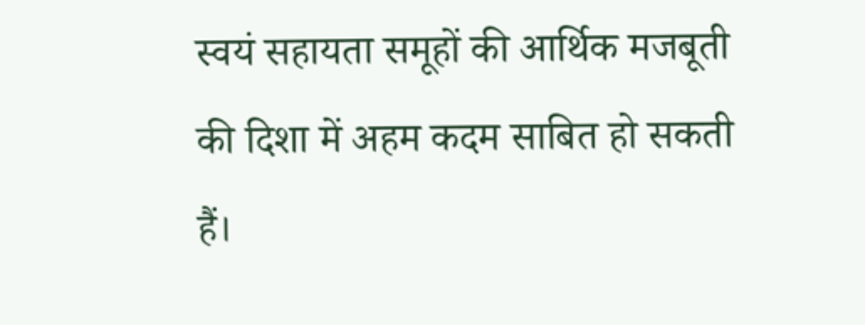स्वयं सहायता समूहों की आर्थिक मजबूती की दिशा में अहम कदम साबित हो सकती हैं।